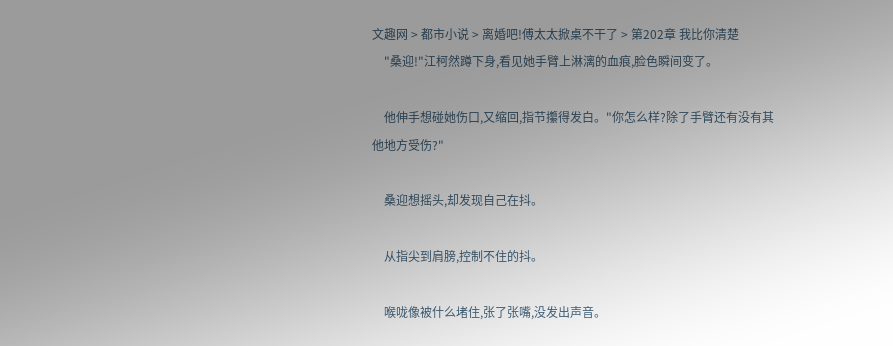文趣网 > 都市小说 > 离婚吧!傅太太掀桌不干了 > 第202章 我比你清楚
    "桑迎!"江柯然蹲下身,看见她手臂上淋漓的血痕,脸色瞬间变了。

    他伸手想碰她伤口,又缩回,指节攥得发白。"你怎么样?除了手臂还有没有其他地方受伤?"

    桑迎想摇头,却发现自己在抖。

    从指尖到肩膀,控制不住的抖。

    喉咙像被什么堵住,张了张嘴,没发出声音。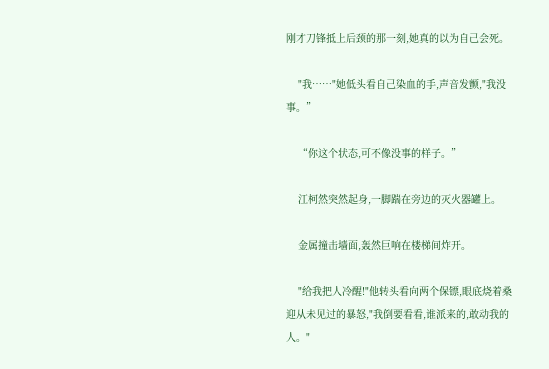刚才刀锋抵上后颈的那一刻,她真的以为自己会死。

    "我……"她低头看自己染血的手,声音发颤,"我没事。”

    “你这个状态,可不像没事的样子。”

    江柯然突然起身,一脚踹在旁边的灭火器罐上。

    金属撞击墙面,轰然巨响在楼梯间炸开。

    "给我把人冷醒!"他转头看向两个保镖,眼底烧着桑迎从未见过的暴怒,"我倒要看看,谁派来的,敢动我的人。"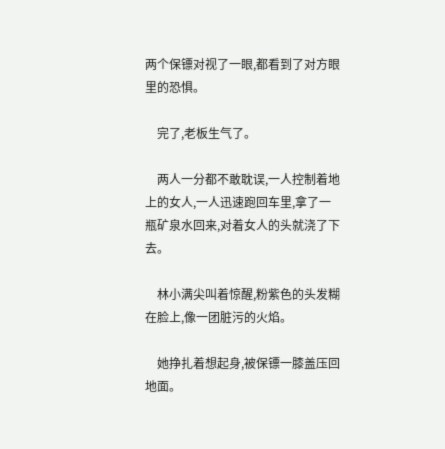两个保镖对视了一眼,都看到了对方眼里的恐惧。

    完了,老板生气了。

    两人一分都不敢耽误,一人控制着地上的女人,一人迅速跑回车里,拿了一瓶矿泉水回来,对着女人的头就浇了下去。

    林小满尖叫着惊醒,粉紫色的头发糊在脸上,像一团脏污的火焰。

    她挣扎着想起身,被保镖一膝盖压回地面。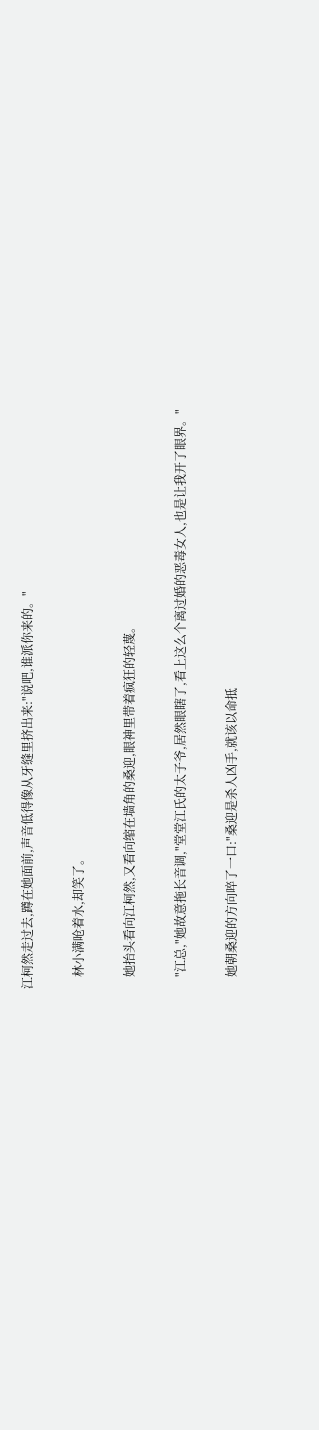江柯然走过去,蹲在她面前,声音低得像从牙缝里挤出来:"说吧,谁派你来的。"

    林小满呛着水,却笑了。

    她抬头看向江柯然,又看向缩在墙角的桑迎,眼神里带着疯狂的轻蔑。

    "江总,"她故意拖长音调,"堂堂江氏的太子爷,居然眼瞎了,看上这么个离过婚的恶毒女人,也是让我开了眼界。"

    她朝桑迎的方向啐了一口:"桑迎是杀人凶手,就该以命抵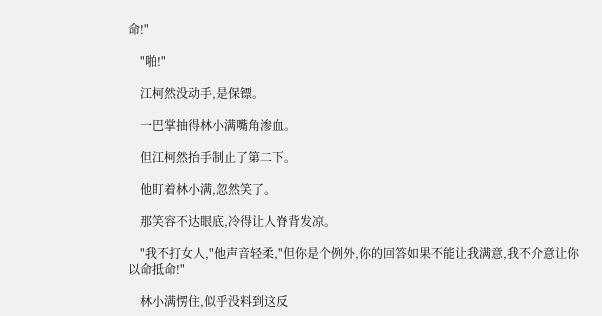命!"

    "啪!"

    江柯然没动手,是保镖。

    一巴掌抽得林小满嘴角渗血。

    但江柯然抬手制止了第二下。

    他盯着林小满,忽然笑了。

    那笑容不达眼底,冷得让人脊背发凉。

    "我不打女人,"他声音轻柔,"但你是个例外,你的回答如果不能让我满意,我不介意让你以命抵命!"

    林小满愣住,似乎没料到这反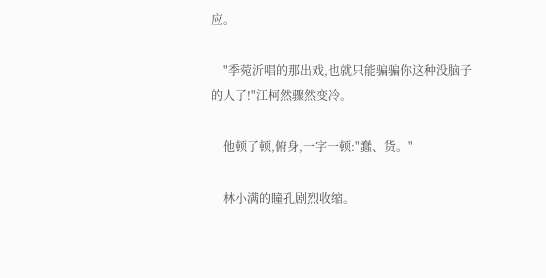应。

    "季菀沂唱的那出戏,也就只能骗骗你这种没脑子的人了!"江柯然骤然变冷。

    他顿了顿,俯身,一字一顿:"蠢、货。"

    林小满的瞳孔剧烈收缩。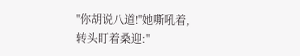"你胡说八道!"她嘶吼着,转头盯着桑迎:"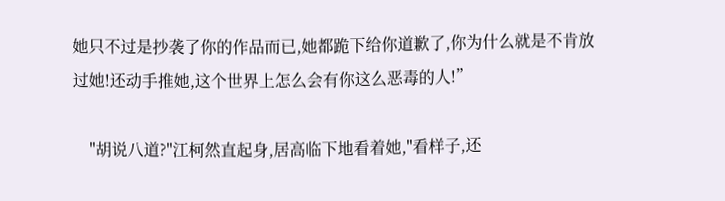她只不过是抄袭了你的作品而已,她都跪下给你道歉了,你为什么就是不肯放过她!还动手推她,这个世界上怎么会有你这么恶毒的人!”

    "胡说八道?"江柯然直起身,居高临下地看着她,"看样子,还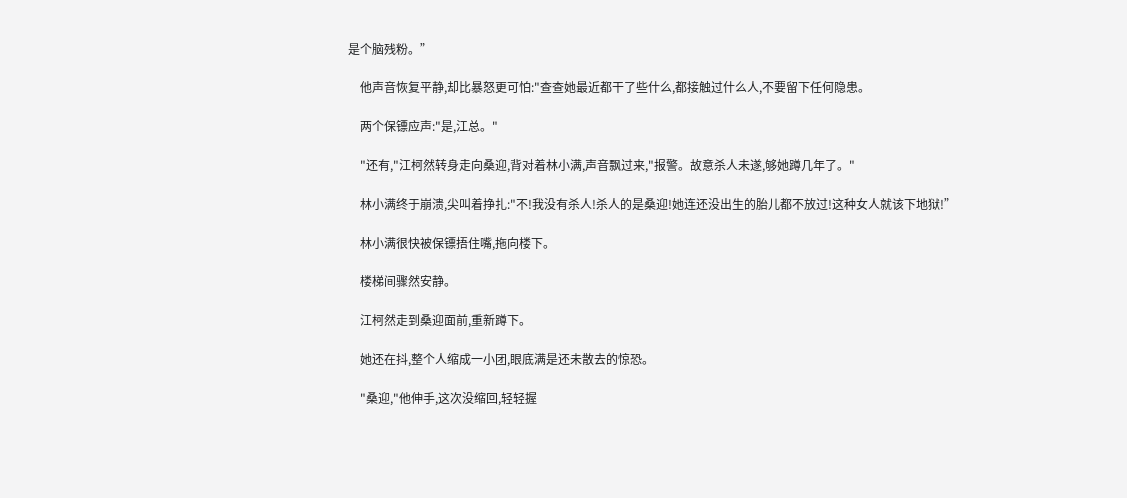是个脑残粉。”

    他声音恢复平静,却比暴怒更可怕:"查查她最近都干了些什么,都接触过什么人,不要留下任何隐患。

    两个保镖应声:"是,江总。"

    "还有,"江柯然转身走向桑迎,背对着林小满,声音飘过来,"报警。故意杀人未遂,够她蹲几年了。"

    林小满终于崩溃,尖叫着挣扎:"不!我没有杀人!杀人的是桑迎!她连还没出生的胎儿都不放过!这种女人就该下地狱!”

    林小满很快被保镖捂住嘴,拖向楼下。

    楼梯间骤然安静。

    江柯然走到桑迎面前,重新蹲下。

    她还在抖,整个人缩成一小团,眼底满是还未散去的惊恐。

    "桑迎,"他伸手,这次没缩回,轻轻握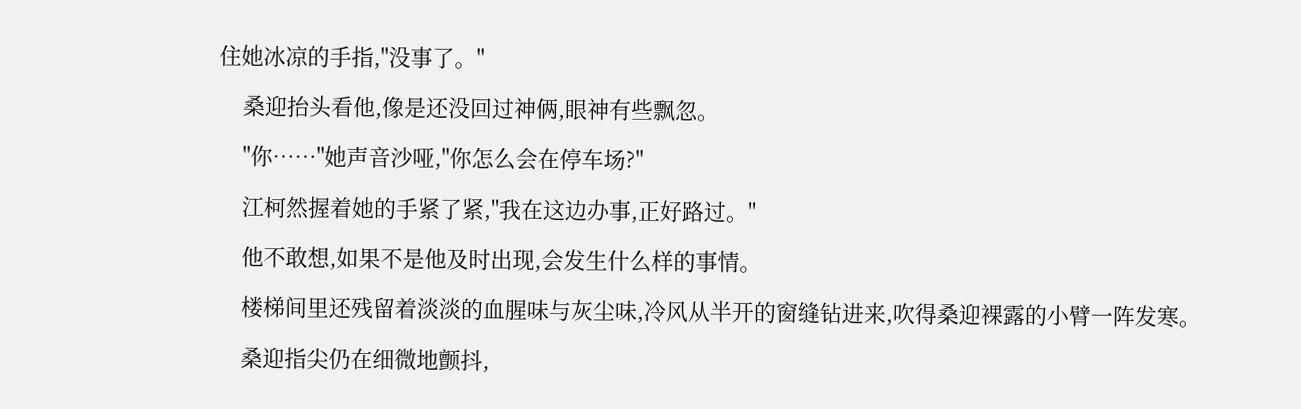住她冰凉的手指,"没事了。"

    桑迎抬头看他,像是还没回过神俩,眼神有些飘忽。

    "你……"她声音沙哑,"你怎么会在停车场?"

    江柯然握着她的手紧了紧,"我在这边办事,正好路过。"

    他不敢想,如果不是他及时出现,会发生什么样的事情。

    楼梯间里还残留着淡淡的血腥味与灰尘味,冷风从半开的窗缝钻进来,吹得桑迎裸露的小臂一阵发寒。

    桑迎指尖仍在细微地颤抖,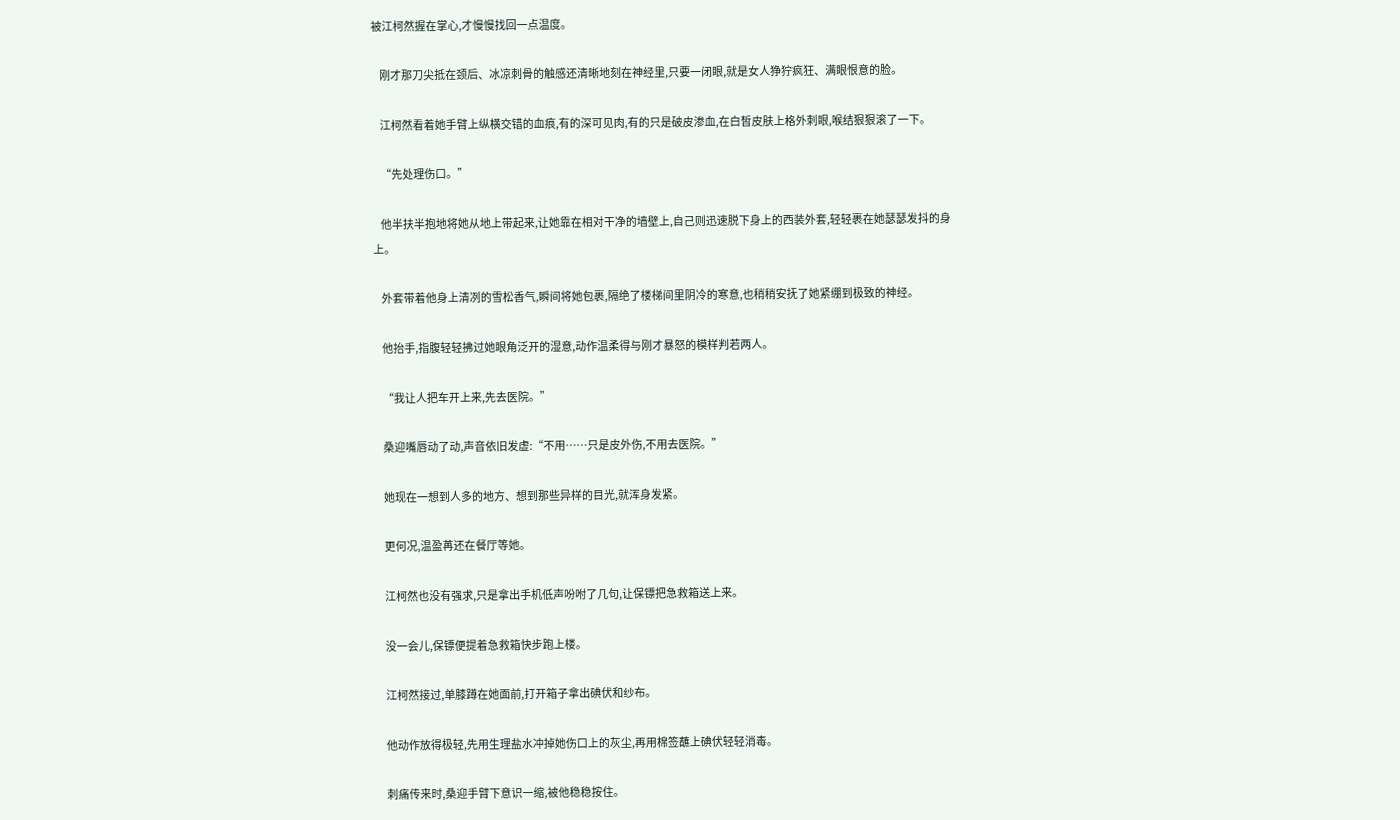被江柯然握在掌心,才慢慢找回一点温度。

    刚才那刀尖抵在颈后、冰凉刺骨的触感还清晰地刻在神经里,只要一闭眼,就是女人狰狞疯狂、满眼恨意的脸。

    江柯然看着她手臂上纵横交错的血痕,有的深可见肉,有的只是破皮渗血,在白皙皮肤上格外刺眼,喉结狠狠滚了一下。

    “先处理伤口。”

    他半扶半抱地将她从地上带起来,让她靠在相对干净的墙壁上,自己则迅速脱下身上的西装外套,轻轻裹在她瑟瑟发抖的身上。

    外套带着他身上清冽的雪松香气,瞬间将她包裹,隔绝了楼梯间里阴冷的寒意,也稍稍安抚了她紧绷到极致的神经。

    他抬手,指腹轻轻拂过她眼角泛开的湿意,动作温柔得与刚才暴怒的模样判若两人。

    “我让人把车开上来,先去医院。”

    桑迎嘴唇动了动,声音依旧发虚:“不用……只是皮外伤,不用去医院。”

    她现在一想到人多的地方、想到那些异样的目光,就浑身发紧。

    更何况,温盈苒还在餐厅等她。

    江柯然也没有强求,只是拿出手机低声吩咐了几句,让保镖把急救箱送上来。

    没一会儿,保镖便提着急救箱快步跑上楼。

    江柯然接过,单膝蹲在她面前,打开箱子拿出碘伏和纱布。

    他动作放得极轻,先用生理盐水冲掉她伤口上的灰尘,再用棉签蘸上碘伏轻轻消毒。

    刺痛传来时,桑迎手臂下意识一缩,被他稳稳按住。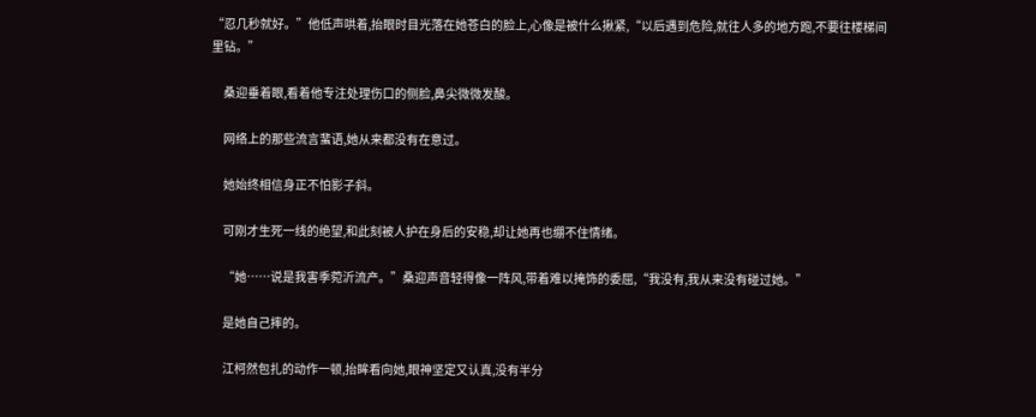“忍几秒就好。”他低声哄着,抬眼时目光落在她苍白的脸上,心像是被什么揪紧,“以后遇到危险,就往人多的地方跑,不要往楼梯间里钻。”

    桑迎垂着眼,看着他专注处理伤口的侧脸,鼻尖微微发酸。

    网络上的那些流言蜚语,她从来都没有在意过。

    她始终相信身正不怕影子斜。

    可刚才生死一线的绝望,和此刻被人护在身后的安稳,却让她再也绷不住情绪。

    “她……说是我害季菀沂流产。”桑迎声音轻得像一阵风,带着难以掩饰的委屈,“我没有,我从来没有碰过她。”

    是她自己摔的。

    江柯然包扎的动作一顿,抬眸看向她,眼神坚定又认真,没有半分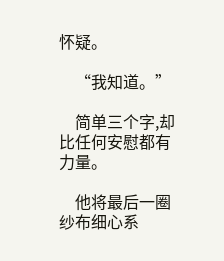怀疑。

    “我知道。”

    简单三个字,却比任何安慰都有力量。

    他将最后一圈纱布细心系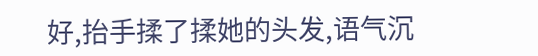好,抬手揉了揉她的头发,语气沉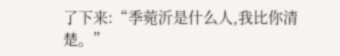了下来:“季菀沂是什么人,我比你清楚。”